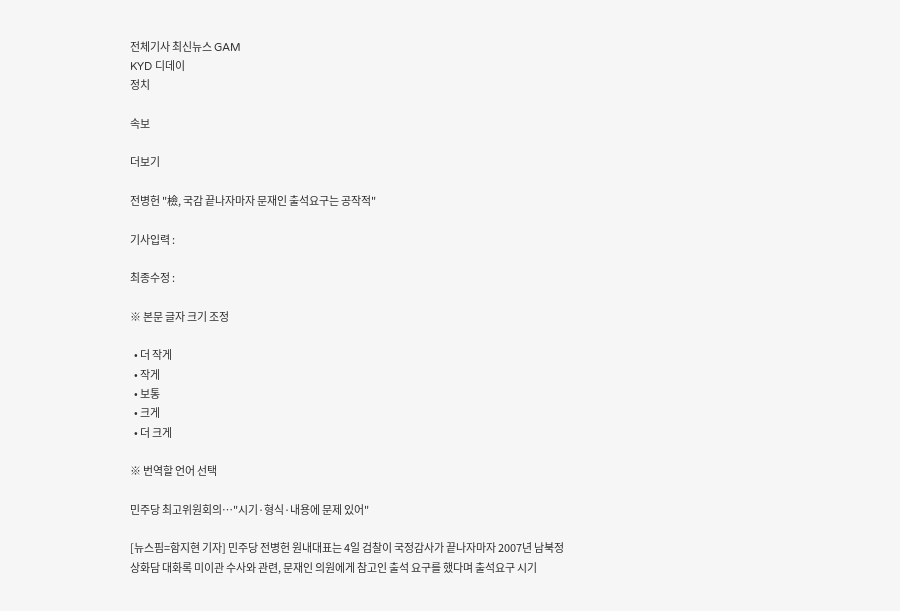전체기사 최신뉴스 GAM
KYD 디데이
정치

속보

더보기

전병헌 "檢, 국감 끝나자마자 문재인 출석요구는 공작적"

기사입력 :

최종수정 :

※ 본문 글자 크기 조정

  • 더 작게
  • 작게
  • 보통
  • 크게
  • 더 크게

※ 번역할 언어 선택

민주당 최고위원회의…"시기·형식·내용에 문제 있어"

[뉴스핌=함지현 기자] 민주당 전병헌 원내대표는 4일 검찰이 국정감사가 끝나자마자 2007년 남북정상화담 대화록 미이관 수사와 관련, 문재인 의원에게 참고인 출석 요구를 했다며 출석요구 시기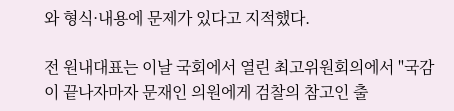와 형식·내용에 문제가 있다고 지적했다.

전 원내대표는 이날 국회에서 열린 최고위원회의에서 "국감이 끝나자마자 문재인 의원에게 검찰의 참고인 출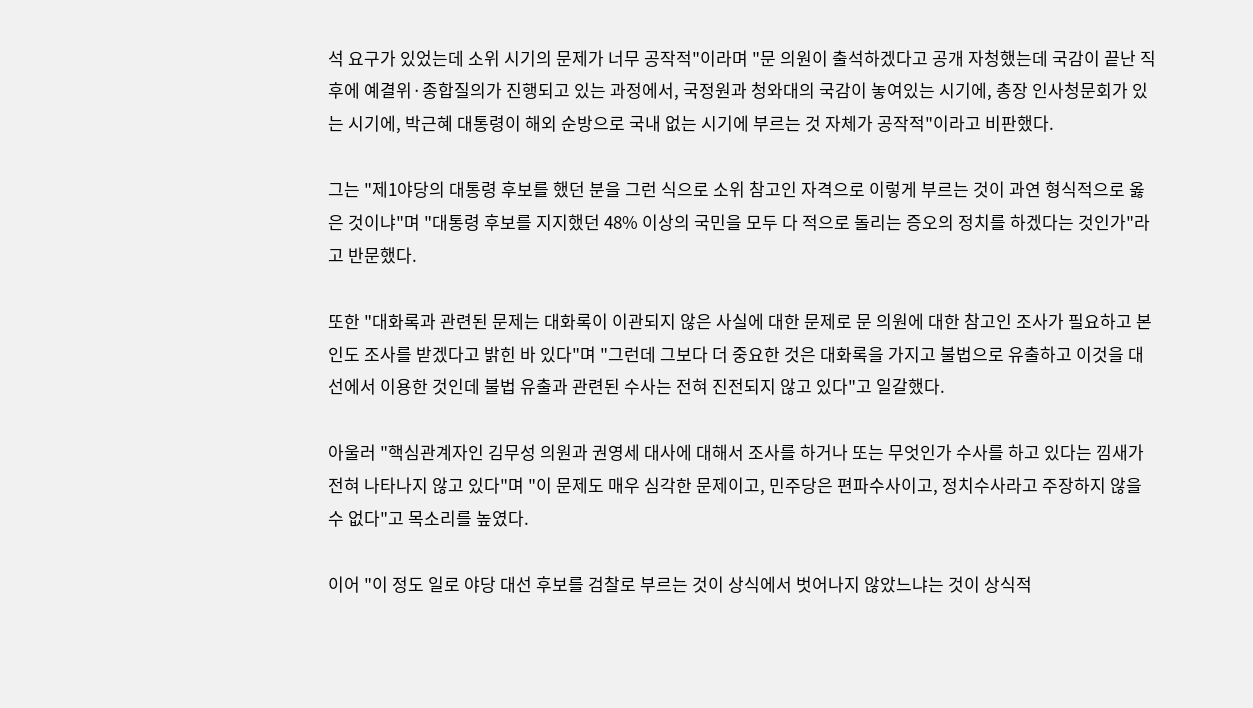석 요구가 있었는데 소위 시기의 문제가 너무 공작적"이라며 "문 의원이 출석하겠다고 공개 자청했는데 국감이 끝난 직후에 예결위·종합질의가 진행되고 있는 과정에서, 국정원과 청와대의 국감이 놓여있는 시기에, 총장 인사청문회가 있는 시기에, 박근혜 대통령이 해외 순방으로 국내 없는 시기에 부르는 것 자체가 공작적"이라고 비판했다.

그는 "제1야당의 대통령 후보를 했던 분을 그런 식으로 소위 참고인 자격으로 이렇게 부르는 것이 과연 형식적으로 옳은 것이냐"며 "대통령 후보를 지지했던 48% 이상의 국민을 모두 다 적으로 돌리는 증오의 정치를 하겠다는 것인가"라고 반문했다.

또한 "대화록과 관련된 문제는 대화록이 이관되지 않은 사실에 대한 문제로 문 의원에 대한 참고인 조사가 필요하고 본인도 조사를 받겠다고 밝힌 바 있다"며 "그런데 그보다 더 중요한 것은 대화록을 가지고 불법으로 유출하고 이것을 대선에서 이용한 것인데 불법 유출과 관련된 수사는 전혀 진전되지 않고 있다"고 일갈했다.

아울러 "핵심관계자인 김무성 의원과 권영세 대사에 대해서 조사를 하거나 또는 무엇인가 수사를 하고 있다는 낌새가 전혀 나타나지 않고 있다"며 "이 문제도 매우 심각한 문제이고, 민주당은 편파수사이고, 정치수사라고 주장하지 않을 수 없다"고 목소리를 높였다.

이어 "이 정도 일로 야당 대선 후보를 검찰로 부르는 것이 상식에서 벗어나지 않았느냐는 것이 상식적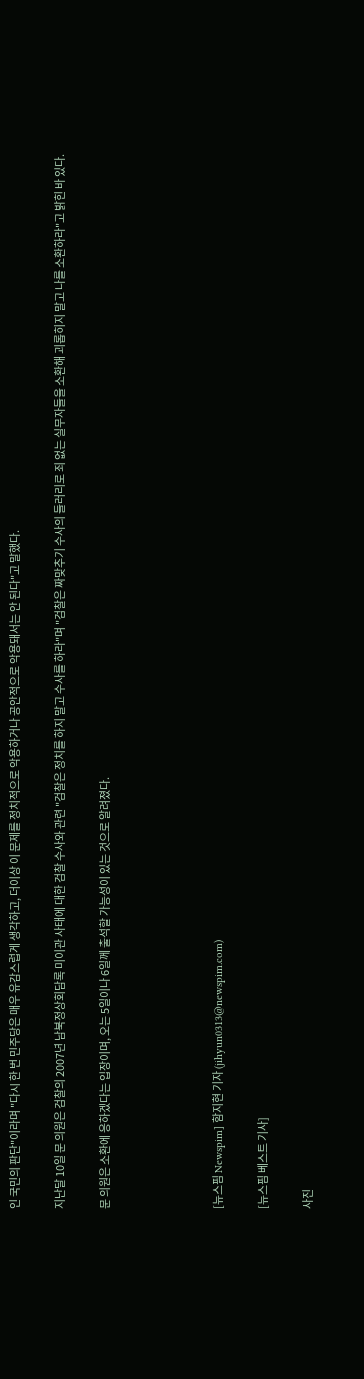인 국민의 판단"이라며 "다시 한 번 민주당은 매우 유감스럽게 생각하고, 더이상 이 문제를 정치적으로 악용하거나 공안적으로 악용돼서는 안 된다"고 말했다.

지난달 10일 문 의원은 검찰의 2007년 남북정상회담록 미이관 사태에 대한 검찰 수사와 관련 "검찰은 정치를 하지 말고 수사를 하라"며 "검찰은 짜맞추기 수사의 들러리로 죄 없는 실무자들을 소환해 괴롭히지 말고 나를 소환하라"고 밝힌 바 있다.

문 의원은 소환에 응하겠다는 입장이며, 오는 5일이나 6일께 출석할 가능성이 있는 것으로 알려졌다.




[뉴스핌 Newspim] 함지현 기자 (jihyun0313@newspim.com)

[뉴스핌 베스트 기사]

사진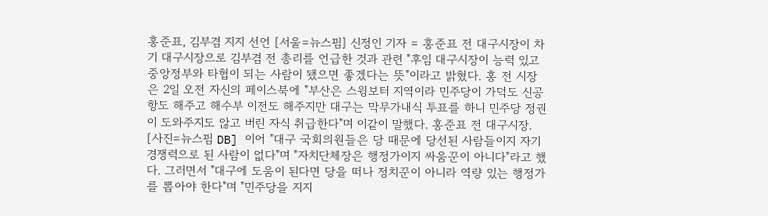홍준표, 김부겸 지지 선언 [서울=뉴스핌] 신정인 기자 = 홍준표 전 대구시장이 차기 대구시장으로 김부겸 전 총리를 언급한 것과 관련 "후임 대구시장이 능력 있고 중앙정부와 타협이 되는 사람이 됐으면 좋겠다는 뜻"이라고 밝혔다. 홍 전 시장은 2일 오전 자신의 페이스북에 "부산은 스윙보터 지역이라 민주당이 가덕도 신공항도 해주고 해수부 이전도 해주지만 대구는 막무가내식 투표를 하니 민주당 정권이 도와주지도 않고 버린 자식 취급한다"며 이같이 말했다. 홍준표 전 대구시장. [사진=뉴스핌 DB] 이어 "대구 국회의원들은 당 때문에 당선된 사람들이지 자기 경쟁력으로 된 사람이 없다"며 "자치단체장은 행정가이지 싸움꾼이 아니다"라고 했다. 그러면서 "대구에 도움이 된다면 당을 떠나 정치꾼이 아니라 역량 있는 행정가를 뽑아야 한다"며 "민주당을 지지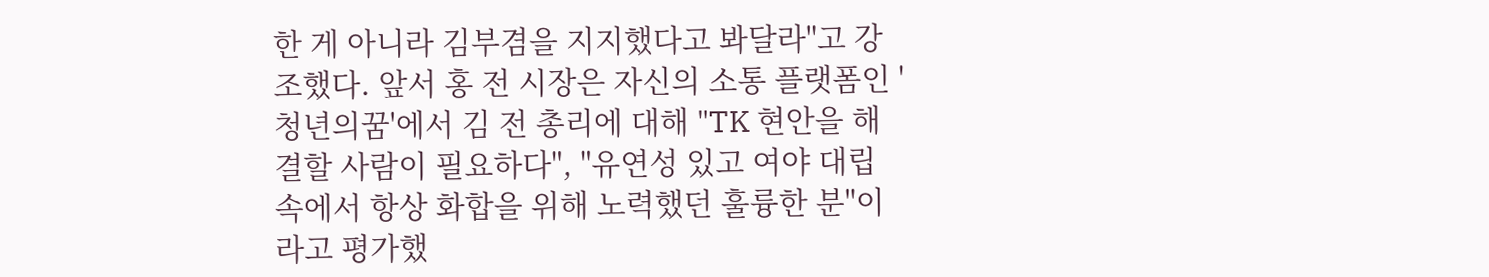한 게 아니라 김부겸을 지지했다고 봐달라"고 강조했다. 앞서 홍 전 시장은 자신의 소통 플랫폼인 '청년의꿈'에서 김 전 총리에 대해 "TK 현안을 해결할 사람이 필요하다", "유연성 있고 여야 대립 속에서 항상 화합을 위해 노력했던 훌륭한 분"이라고 평가했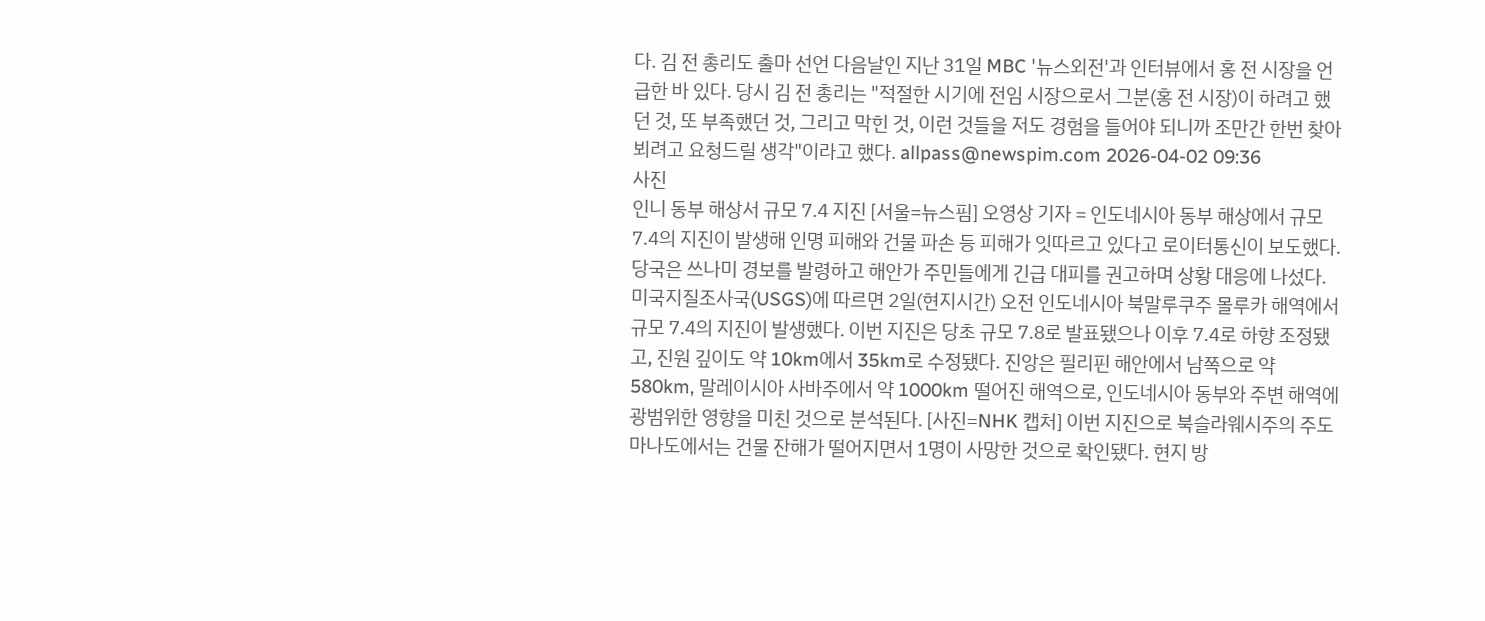다. 김 전 총리도 출마 선언 다음날인 지난 31일 MBC '뉴스외전'과 인터뷰에서 홍 전 시장을 언급한 바 있다. 당시 김 전 총리는 "적절한 시기에 전임 시장으로서 그분(홍 전 시장)이 하려고 했던 것, 또 부족했던 것, 그리고 막힌 것, 이런 것들을 저도 경험을 들어야 되니까 조만간 한번 찾아뵈려고 요청드릴 생각"이라고 했다. allpass@newspim.com 2026-04-02 09:36
사진
인니 동부 해상서 규모 7.4 지진 [서울=뉴스핌] 오영상 기자 = 인도네시아 동부 해상에서 규모 7.4의 지진이 발생해 인명 피해와 건물 파손 등 피해가 잇따르고 있다고 로이터통신이 보도했다. 당국은 쓰나미 경보를 발령하고 해안가 주민들에게 긴급 대피를 권고하며 상황 대응에 나섰다. 미국지질조사국(USGS)에 따르면 2일(현지시간) 오전 인도네시아 북말루쿠주 몰루카 해역에서 규모 7.4의 지진이 발생했다. 이번 지진은 당초 규모 7.8로 발표됐으나 이후 7.4로 하향 조정됐고, 진원 깊이도 약 10km에서 35km로 수정됐다. 진앙은 필리핀 해안에서 남쪽으로 약 580km, 말레이시아 사바주에서 약 1000km 떨어진 해역으로, 인도네시아 동부와 주변 해역에 광범위한 영향을 미친 것으로 분석된다. [사진=NHK 캡처] 이번 지진으로 북슬라웨시주의 주도 마나도에서는 건물 잔해가 떨어지면서 1명이 사망한 것으로 확인됐다. 현지 방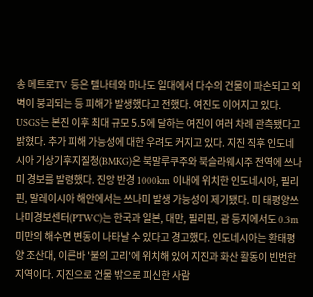송 메트로TV 등은 텔나테와 마나도 일대에서 다수의 건물이 파손되고 외벽이 붕괴되는 등 피해가 발생했다고 전했다. 여진도 이어지고 있다. USGS는 본진 이후 최대 규모 5.5에 달하는 여진이 여러 차례 관측됐다고 밝혔다. 추가 피해 가능성에 대한 우려도 커지고 있다. 지진 직후 인도네시아 기상기후지질청(BMKG)은 북말루쿠주와 북슬라웨시주 전역에 쓰나미 경보를 발령했다. 진앙 반경 1000km 이내에 위치한 인도네시아, 필리핀, 말레이시아 해안에서는 쓰나미 발생 가능성이 제기됐다. 미 태평양쓰나미경보센터(PTWC)는 한국과 일본, 대만, 필리핀, 괌 등지에서도 0.3m 미만의 해수면 변동이 나타날 수 있다고 경고했다. 인도네시아는 환태평양 조산대, 이른바 '불의 고리'에 위치해 있어 지진과 화산 활동이 빈번한 지역이다. 지진으로 건물 밖으로 피신한 사람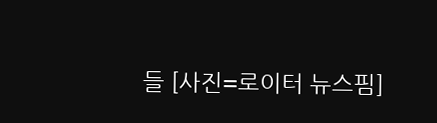들 [사진=로이터 뉴스핌]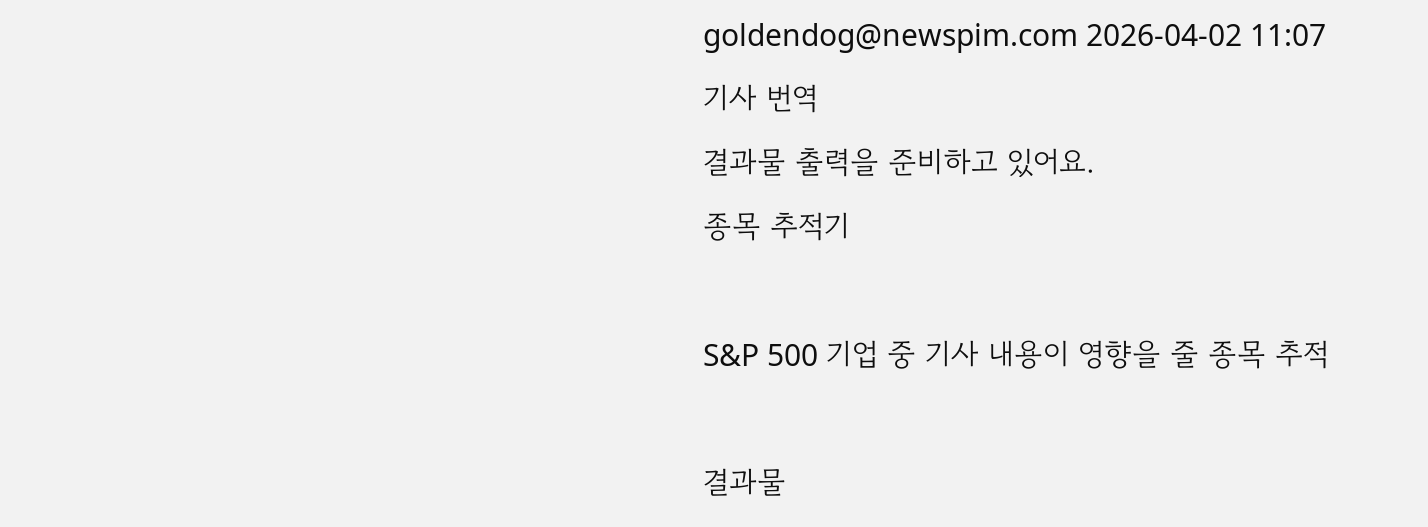goldendog@newspim.com 2026-04-02 11:07
기사 번역
결과물 출력을 준비하고 있어요.
종목 추적기

S&P 500 기업 중 기사 내용이 영향을 줄 종목 추적

결과물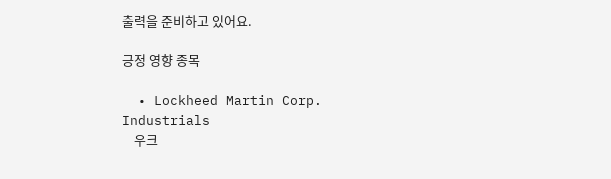출력을 준비하고 있어요.

긍정 영향 종목

  • Lockheed Martin Corp. Industrials
    우크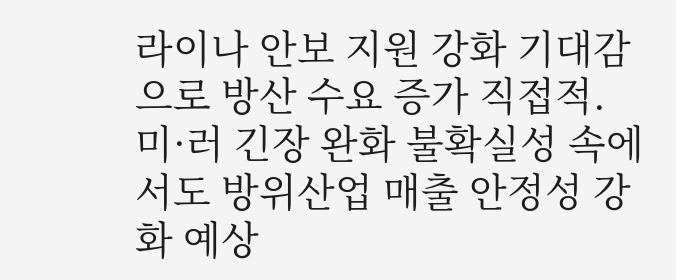라이나 안보 지원 강화 기대감으로 방산 수요 증가 직접적. 미·러 긴장 완화 불확실성 속에서도 방위산업 매출 안정성 강화 예상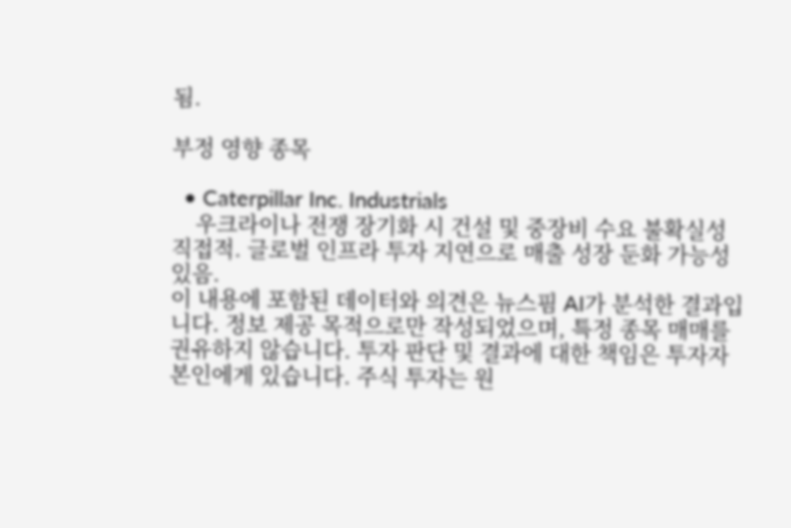됨.

부정 영향 종목

  • Caterpillar Inc. Industrials
    우크라이나 전쟁 장기화 시 건설 및 중장비 수요 불확실성 직접적. 글로벌 인프라 투자 지연으로 매출 성장 둔화 가능성 있음.
이 내용에 포함된 데이터와 의견은 뉴스핌 AI가 분석한 결과입니다. 정보 제공 목적으로만 작성되었으며, 특정 종목 매매를 권유하지 않습니다. 투자 판단 및 결과에 대한 책임은 투자자 본인에게 있습니다. 주식 투자는 원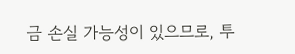금 손실 가능성이 있으므로, 투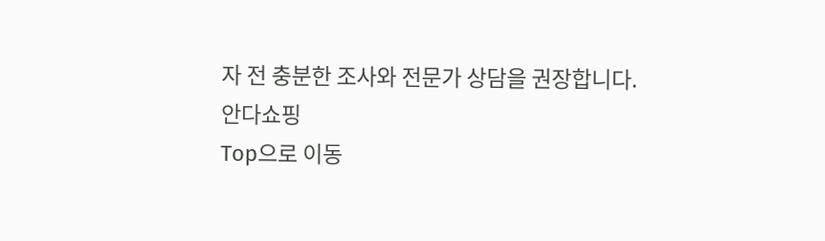자 전 충분한 조사와 전문가 상담을 권장합니다.
안다쇼핑
Top으로 이동